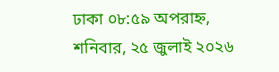ঢাকা ০৮:৫৯ অপরাহ্ন, শনিবার, ২৫ জুলাই ২০২৬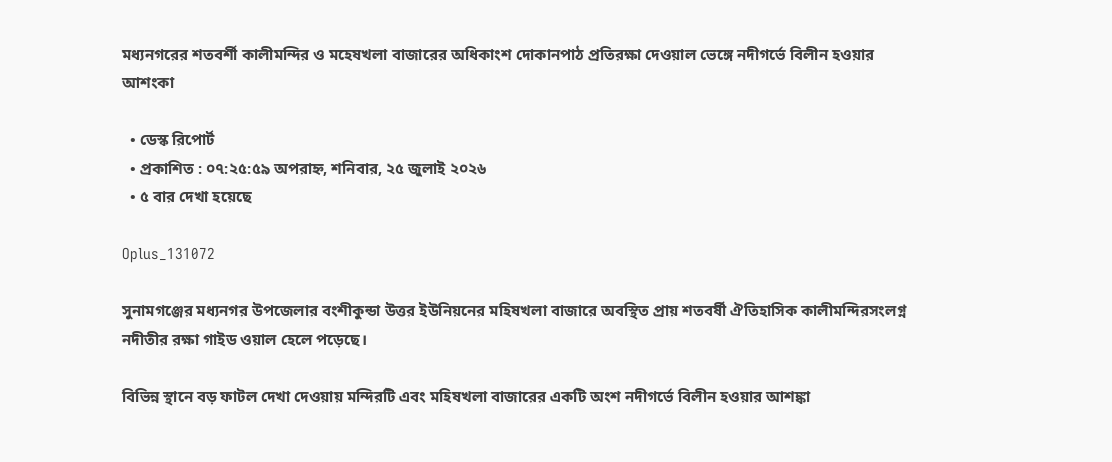মধ্যনগরের শতবর্শী কালীমন্দির ও মহেষখলা বাজারের অধিকাংশ দোকানপাঠ প্রতিরক্ষা দেওয়াল ভেঙ্গে নদীগর্ভে বিলীন হওয়ার আশংকা

  • ডেস্ক রিপোর্ট
  • প্রকাশিত : ০৭:২৫:৫৯ অপরাহ্ন, শনিবার, ২৫ জুলাই ২০২৬
  • ৫ বার দেখা হয়েছে

Oplus_131072

সুনামগঞ্জের মধ্যনগর উপজেলার বংশীকুন্ডা উত্তর ইউনিয়নের মহিষখলা বাজারে অবস্থিত প্রায় শতবর্ষী ঐতিহাসিক কালীমন্দিরসংলগ্ন নদীতীর রক্ষা গাইড ওয়াল হেলে পড়েছে।

বিভিন্ন স্থানে বড় ফাটল দেখা দেওয়ায় মন্দিরটি এবং মহিষখলা বাজারের একটি অংশ নদীগর্ভে বিলীন হওয়ার আশঙ্কা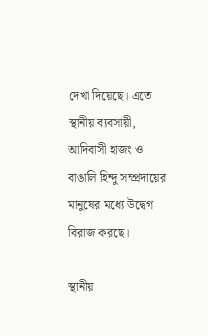দেখা দিয়েছে। এতে স্থানীয় ব্যবসায়ী, আদিবাসী হাজং ও বাঙালি হিন্দু সম্প্রদায়ের মানুষের মধ্যে উদ্বেগ বিরাজ করছে।

স্থানীয়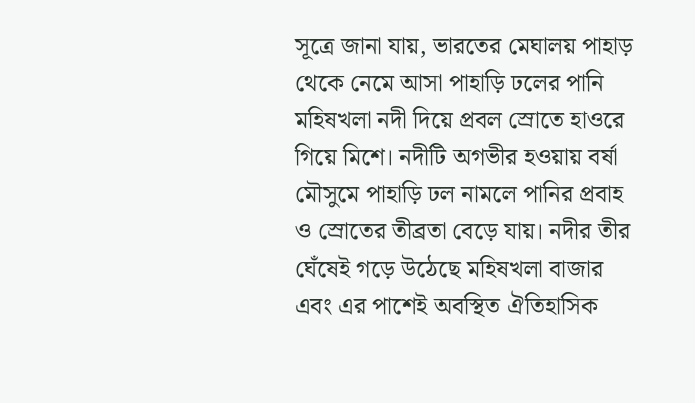সূত্রে জানা যায়, ভারতের মেঘালয় পাহাড় থেকে নেমে আসা পাহাড়ি ঢলের পানি মহিষখলা নদী দিয়ে প্রবল স্রোতে হাওরে গিয়ে মিশে। নদীটি অগভীর হওয়ায় বর্ষা মৌসুমে পাহাড়ি ঢল নামলে পানির প্রবাহ ও স্রোতের তীব্রতা বেড়ে যায়। নদীর তীর ঘেঁষেই গড়ে উঠেছে মহিষখলা বাজার এবং এর পাশেই অবস্থিত ঐতিহাসিক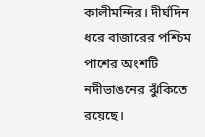কালীমন্দির। দীর্ঘদিন ধরে বাজারের পশ্চিম পাশের অংশটি নদীভাঙনের ঝুঁকিতে রয়েছে।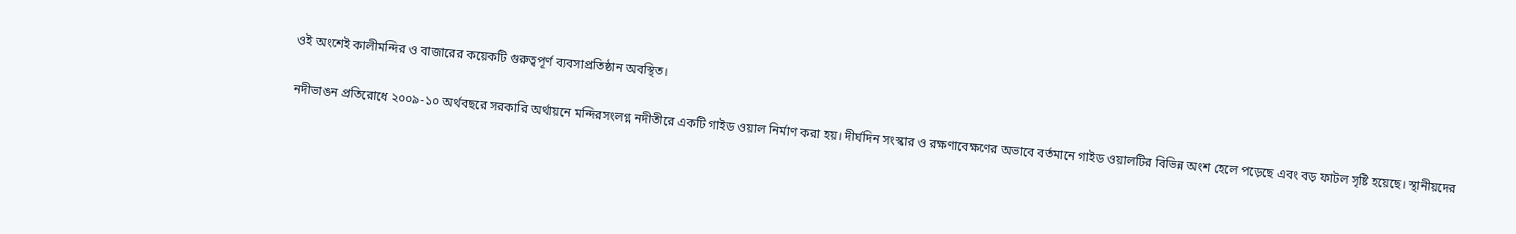ওই অংশেই কালীমন্দির ও বাজারের কয়েকটি গুরুত্বপূর্ণ ব্যবসাপ্রতিষ্ঠান অবস্থিত।

নদীভাঙন প্রতিরোধে ২০০৯-১০ অর্থবছরে সরকারি অর্থায়নে মন্দিরসংলগ্ন নদীতীরে একটি গাইড ওয়াল নির্মাণ করা হয়। দীর্ঘদিন সংস্কার ও রক্ষণাবেক্ষণের অভাবে বর্তমানে গাইড ওয়ালটির বিভিন্ন অংশ হেলে পড়েছে এবং বড় ফাটল সৃষ্টি হয়েছে। স্থানীয়দের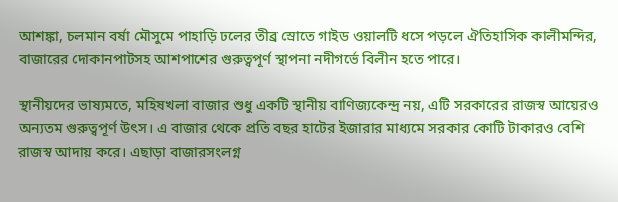আশঙ্কা, চলমান বর্ষা মৌসুমে পাহাড়ি ঢলের তীব্র স্রোতে গাইড ওয়ালটি ধসে পড়লে ঐতিহাসিক কালীমন্দির, বাজারের দোকানপাটসহ আশপাশের গুরুত্বপূর্ণ স্থাপনা নদীগর্ভে বিলীন হতে পারে।

স্থানীয়দের ভাষ্যমতে, মহিষখলা বাজার শুধু একটি স্থানীয় বাণিজ্যকেন্দ্র নয়, এটি সরকারের রাজস্ব আয়েরও অন্যতম গুরুত্বপূর্ণ উৎস। এ বাজার থেকে প্রতি বছর হাটের ইজারার মাধ্যমে সরকার কোটি টাকারও বেশি রাজস্ব আদায় করে। এছাড়া বাজারসংলগ্ন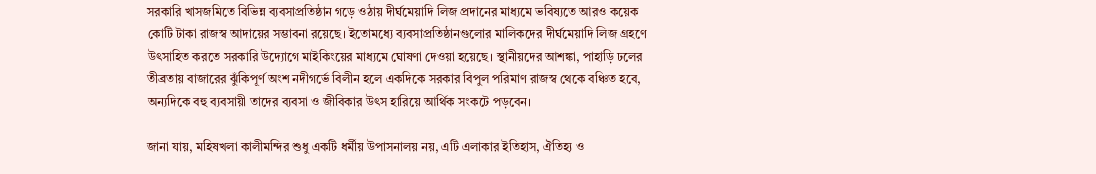সরকারি খাসজমিতে বিভিন্ন ব্যবসাপ্রতিষ্ঠান গড়ে ওঠায় দীর্ঘমেয়াদি লিজ প্রদানের মাধ্যমে ভবিষ্যতে আরও কয়েক কোটি টাকা রাজস্ব আদায়ের সম্ভাবনা রয়েছে। ইতোমধ্যে ব্যবসাপ্রতিষ্ঠানগুলোর মালিকদের দীর্ঘমেয়াদি লিজ গ্রহণে উৎসাহিত করতে সরকারি উদ্যোগে মাইকিংয়ের মাধ্যমে ঘোষণা দেওয়া হয়েছে। স্থানীয়দের আশঙ্কা, পাহাড়ি ঢলের তীব্রতায় বাজারের ঝুঁকিপূর্ণ অংশ নদীগর্ভে বিলীন হলে একদিকে সরকার বিপুল পরিমাণ রাজস্ব থেকে বঞ্চিত হবে, অন্যদিকে বহু ব্যবসায়ী তাদের ব্যবসা ও জীবিকার উৎস হারিয়ে আর্থিক সংকটে পড়বেন।

জানা যায়, মহিষখলা কালীমন্দির শুধু একটি ধর্মীয় উপাসনালয় নয়, এটি এলাকার ইতিহাস, ঐতিহ্য ও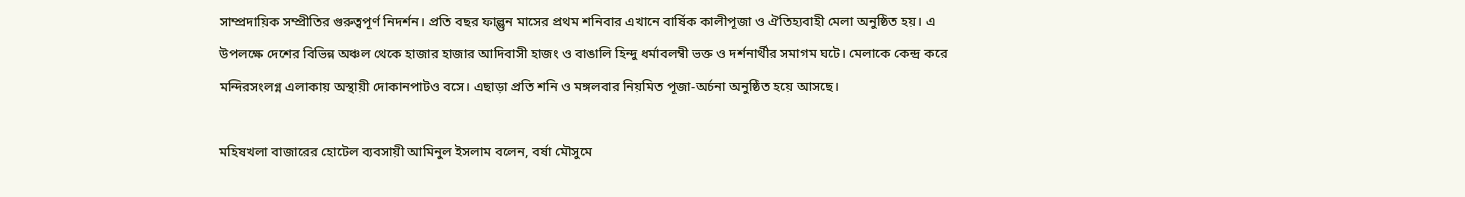সাম্প্রদায়িক সম্প্রীতির গুরুত্বপূর্ণ নিদর্শন। প্রতি বছর ফাল্গুন মাসের প্রথম শনিবার এখানে বার্ষিক কালীপূজা ও ঐতিহ্যবাহী মেলা অনুষ্ঠিত হয়। এ উপলক্ষে দেশের বিভিন্ন অঞ্চল থেকে হাজার হাজার আদিবাসী হাজং ও বাঙালি হিন্দু ধর্মাবলম্বী ভক্ত ও দর্শনার্থীর সমাগম ঘটে। মেলাকে কেন্দ্র করে মন্দিরসংলগ্ন এলাকায় অস্থায়ী দোকানপাটও বসে। এছাড়া প্রতি শনি ও মঙ্গলবার নিয়মিত পূজা-অর্চনা অনুষ্ঠিত হয়ে আসছে।

মহিষখলা বাজারের হোটেল ব্যবসায়ী আমিনুল ইসলাম বলেন, বর্ষা মৌসুমে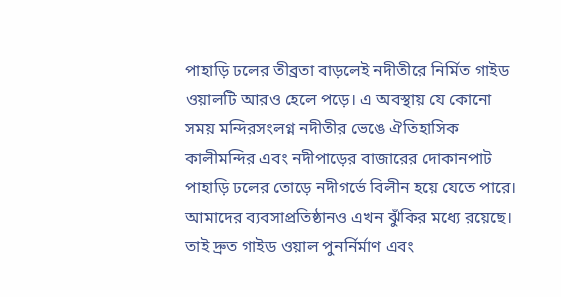পাহাড়ি ঢলের তীব্রতা বাড়লেই নদীতীরে নির্মিত গাইড ওয়ালটি আরও হেলে পড়ে। এ অবস্থায় যে কোনো সময় মন্দিরসংলগ্ন নদীতীর ভেঙে ঐতিহাসিক কালীমন্দির এবং নদীপাড়ের বাজারের দোকানপাট পাহাড়ি ঢলের তোড়ে নদীগর্ভে বিলীন হয়ে যেতে পারে। আমাদের ব্যবসাপ্রতিষ্ঠানও এখন ঝুঁকির মধ্যে রয়েছে। তাই দ্রুত গাইড ওয়াল পুনর্নির্মাণ এবং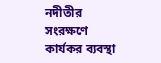নদীতীর সংরক্ষণে কার্যকর ব্যবস্থা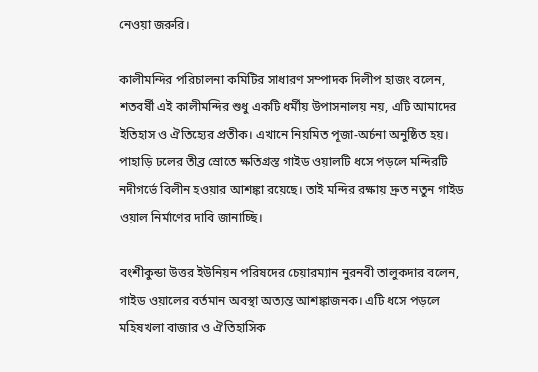নেওয়া জরুরি।

কালীমন্দির পরিচালনা কমিটির সাধারণ সম্পাদক দিলীপ হাজং বলেন, শতবর্ষী এই কালীমন্দির শুধু একটি ধর্মীয় উপাসনালয় নয়, এটি আমাদের ইতিহাস ও ঐতিহ্যের প্রতীক। এখানে নিয়মিত পূজা-অর্চনা অনুষ্ঠিত হয়। পাহাড়ি ঢলের তীব্র স্রোতে ক্ষতিগ্রস্ত গাইড ওয়ালটি ধসে পড়লে মন্দিরটি নদীগর্ভে বিলীন হওয়ার আশঙ্কা রয়েছে। তাই মন্দির রক্ষায় দ্রুত নতুন গাইড ওয়াল নির্মাণের দাবি জানাচ্ছি।

বংশীকুন্ডা উত্তর ইউনিয়ন পরিষদের চেয়ারম্যান নুরনবী তালুকদার বলেন, গাইড ওয়ালের বর্তমান অবস্থা অত্যন্ত আশঙ্কাজনক। এটি ধসে পড়লে মহিষখলা বাজার ও ঐতিহাসিক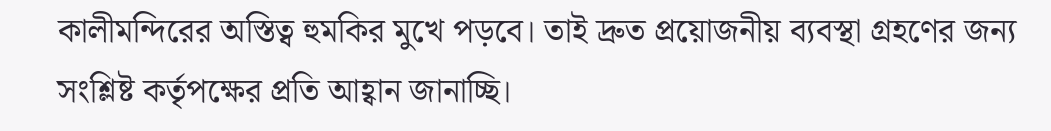কালীমন্দিরের অস্তিত্ব হুমকির মুখে পড়বে। তাই দ্রুত প্রয়োজনীয় ব্যবস্থা গ্রহণের জন্য সংশ্লিষ্ট কর্তৃপক্ষের প্রতি আহ্বান জানাচ্ছি।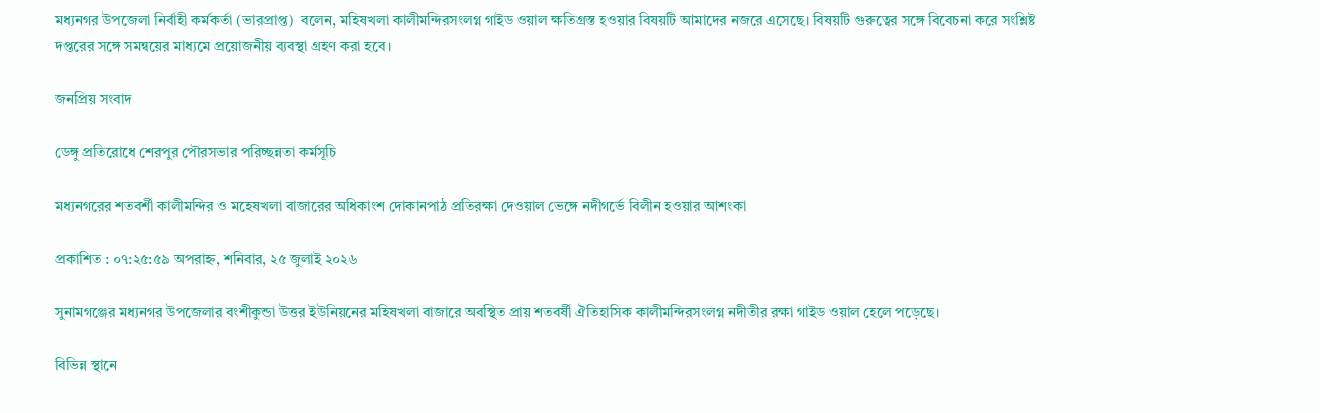মধ্যনগর উপজেলা নির্বাহী কর্মকর্তা (ভারপ্রাপ্ত)  বলেন, মহিষখলা কালীমন্দিরসংলগ্ন গাইড ওয়াল ক্ষতিগ্রস্ত হওয়ার বিষয়টি আমাদের নজরে এসেছে। বিষয়টি গুরুত্বের সঙ্গে বিবেচনা করে সংশ্লিষ্ট দপ্তরের সঙ্গে সমন্বয়ের মাধ্যমে প্রয়োজনীয় ব্যবস্থা গ্রহণ করা হবে।

জনপ্রিয় সংবাদ

ডেঙ্গু প্রতিরোধে শেরপুর পৌরসভার পরিচ্ছন্নতা কর্মসূচি

মধ্যনগরের শতবর্শী কালীমন্দির ও মহেষখলা বাজারের অধিকাংশ দোকানপাঠ প্রতিরক্ষা দেওয়াল ভেঙ্গে নদীগর্ভে বিলীন হওয়ার আশংকা

প্রকাশিত : ০৭:২৫:৫৯ অপরাহ্ন, শনিবার, ২৫ জুলাই ২০২৬

সুনামগঞ্জের মধ্যনগর উপজেলার বংশীকুন্ডা উত্তর ইউনিয়নের মহিষখলা বাজারে অবস্থিত প্রায় শতবর্ষী ঐতিহাসিক কালীমন্দিরসংলগ্ন নদীতীর রক্ষা গাইড ওয়াল হেলে পড়েছে।

বিভিন্ন স্থানে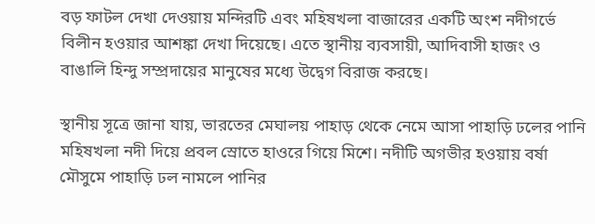বড় ফাটল দেখা দেওয়ায় মন্দিরটি এবং মহিষখলা বাজারের একটি অংশ নদীগর্ভে বিলীন হওয়ার আশঙ্কা দেখা দিয়েছে। এতে স্থানীয় ব্যবসায়ী, আদিবাসী হাজং ও বাঙালি হিন্দু সম্প্রদায়ের মানুষের মধ্যে উদ্বেগ বিরাজ করছে।

স্থানীয় সূত্রে জানা যায়, ভারতের মেঘালয় পাহাড় থেকে নেমে আসা পাহাড়ি ঢলের পানি মহিষখলা নদী দিয়ে প্রবল স্রোতে হাওরে গিয়ে মিশে। নদীটি অগভীর হওয়ায় বর্ষা মৌসুমে পাহাড়ি ঢল নামলে পানির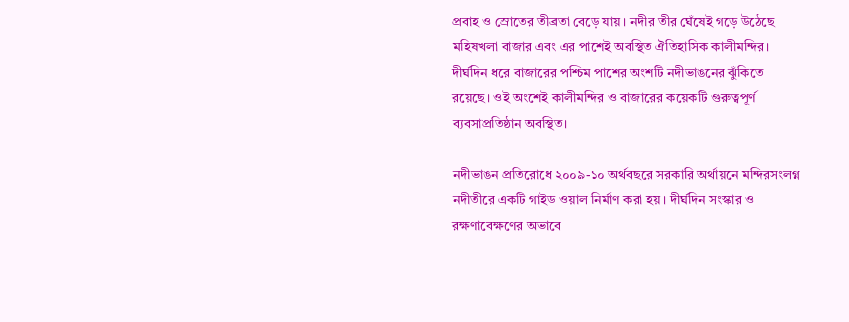প্রবাহ ও স্রোতের তীব্রতা বেড়ে যায়। নদীর তীর ঘেঁষেই গড়ে উঠেছে মহিষখলা বাজার এবং এর পাশেই অবস্থিত ঐতিহাসিক কালীমন্দির। দীর্ঘদিন ধরে বাজারের পশ্চিম পাশের অংশটি নদীভাঙনের ঝুঁকিতে রয়েছে। ওই অংশেই কালীমন্দির ও বাজারের কয়েকটি গুরুত্বপূর্ণ ব্যবসাপ্রতিষ্ঠান অবস্থিত।

নদীভাঙন প্রতিরোধে ২০০৯-১০ অর্থবছরে সরকারি অর্থায়নে মন্দিরসংলগ্ন নদীতীরে একটি গাইড ওয়াল নির্মাণ করা হয়। দীর্ঘদিন সংস্কার ও রক্ষণাবেক্ষণের অভাবে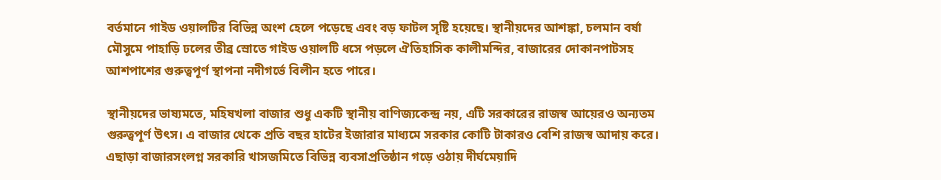বর্তমানে গাইড ওয়ালটির বিভিন্ন অংশ হেলে পড়েছে এবং বড় ফাটল সৃষ্টি হয়েছে। স্থানীয়দের আশঙ্কা, চলমান বর্ষা মৌসুমে পাহাড়ি ঢলের তীব্র স্রোতে গাইড ওয়ালটি ধসে পড়লে ঐতিহাসিক কালীমন্দির, বাজারের দোকানপাটসহ আশপাশের গুরুত্বপূর্ণ স্থাপনা নদীগর্ভে বিলীন হতে পারে।

স্থানীয়দের ভাষ্যমতে, মহিষখলা বাজার শুধু একটি স্থানীয় বাণিজ্যকেন্দ্র নয়, এটি সরকারের রাজস্ব আয়েরও অন্যতম গুরুত্বপূর্ণ উৎস। এ বাজার থেকে প্রতি বছর হাটের ইজারার মাধ্যমে সরকার কোটি টাকারও বেশি রাজস্ব আদায় করে। এছাড়া বাজারসংলগ্ন সরকারি খাসজমিতে বিভিন্ন ব্যবসাপ্রতিষ্ঠান গড়ে ওঠায় দীর্ঘমেয়াদি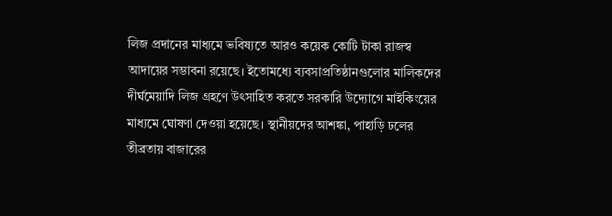লিজ প্রদানের মাধ্যমে ভবিষ্যতে আরও কয়েক কোটি টাকা রাজস্ব আদায়ের সম্ভাবনা রয়েছে। ইতোমধ্যে ব্যবসাপ্রতিষ্ঠানগুলোর মালিকদের দীর্ঘমেয়াদি লিজ গ্রহণে উৎসাহিত করতে সরকারি উদ্যোগে মাইকিংয়ের মাধ্যমে ঘোষণা দেওয়া হয়েছে। স্থানীয়দের আশঙ্কা, পাহাড়ি ঢলের তীব্রতায় বাজারের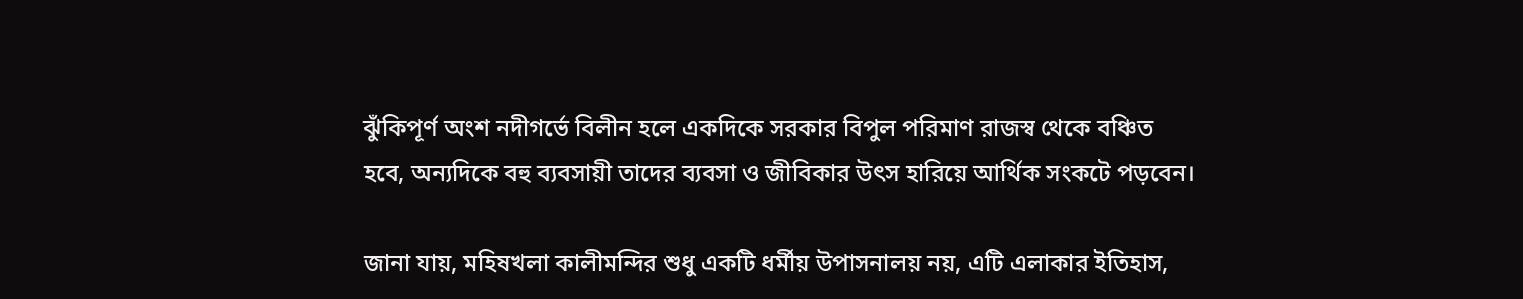ঝুঁকিপূর্ণ অংশ নদীগর্ভে বিলীন হলে একদিকে সরকার বিপুল পরিমাণ রাজস্ব থেকে বঞ্চিত হবে, অন্যদিকে বহু ব্যবসায়ী তাদের ব্যবসা ও জীবিকার উৎস হারিয়ে আর্থিক সংকটে পড়বেন।

জানা যায়, মহিষখলা কালীমন্দির শুধু একটি ধর্মীয় উপাসনালয় নয়, এটি এলাকার ইতিহাস,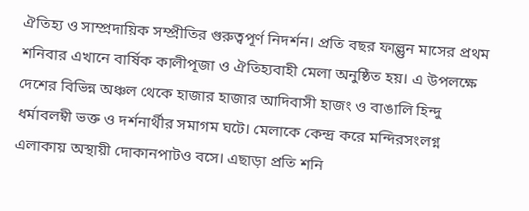ঐতিহ্য ও সাম্প্রদায়িক সম্প্রীতির গুরুত্বপূর্ণ নিদর্শন। প্রতি বছর ফাল্গুন মাসের প্রথম শনিবার এখানে বার্ষিক কালীপূজা ও ঐতিহ্যবাহী মেলা অনুষ্ঠিত হয়। এ উপলক্ষে দেশের বিভিন্ন অঞ্চল থেকে হাজার হাজার আদিবাসী হাজং ও বাঙালি হিন্দু ধর্মাবলম্বী ভক্ত ও দর্শনার্থীর সমাগম ঘটে। মেলাকে কেন্দ্র করে মন্দিরসংলগ্ন এলাকায় অস্থায়ী দোকানপাটও বসে। এছাড়া প্রতি শনি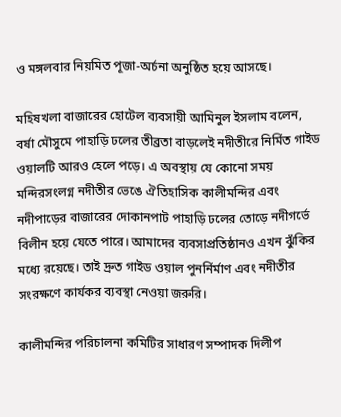ও মঙ্গলবার নিয়মিত পূজা-অর্চনা অনুষ্ঠিত হয়ে আসছে।

মহিষখলা বাজারের হোটেল ব্যবসায়ী আমিনুল ইসলাম বলেন, বর্ষা মৌসুমে পাহাড়ি ঢলের তীব্রতা বাড়লেই নদীতীরে নির্মিত গাইড ওয়ালটি আরও হেলে পড়ে। এ অবস্থায় যে কোনো সময় মন্দিরসংলগ্ন নদীতীর ভেঙে ঐতিহাসিক কালীমন্দির এবং নদীপাড়ের বাজারের দোকানপাট পাহাড়ি ঢলের তোড়ে নদীগর্ভে বিলীন হয়ে যেতে পারে। আমাদের ব্যবসাপ্রতিষ্ঠানও এখন ঝুঁকির মধ্যে রয়েছে। তাই দ্রুত গাইড ওয়াল পুনর্নির্মাণ এবং নদীতীর সংরক্ষণে কার্যকর ব্যবস্থা নেওয়া জরুরি।

কালীমন্দির পরিচালনা কমিটির সাধারণ সম্পাদক দিলীপ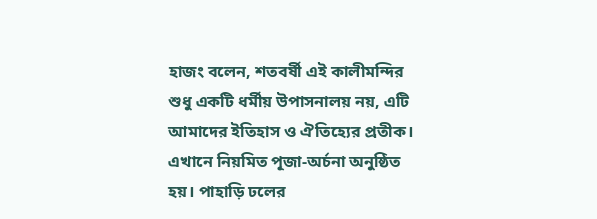হাজং বলেন, শতবর্ষী এই কালীমন্দির শুধু একটি ধর্মীয় উপাসনালয় নয়, এটি আমাদের ইতিহাস ও ঐতিহ্যের প্রতীক। এখানে নিয়মিত পূজা-অর্চনা অনুষ্ঠিত হয়। পাহাড়ি ঢলের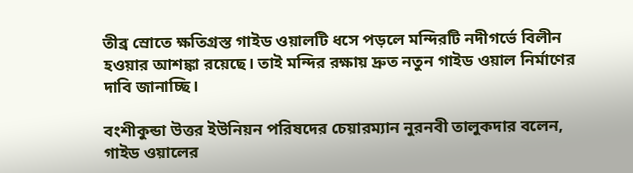তীব্র স্রোতে ক্ষতিগ্রস্ত গাইড ওয়ালটি ধসে পড়লে মন্দিরটি নদীগর্ভে বিলীন হওয়ার আশঙ্কা রয়েছে। তাই মন্দির রক্ষায় দ্রুত নতুন গাইড ওয়াল নির্মাণের দাবি জানাচ্ছি।

বংশীকুন্ডা উত্তর ইউনিয়ন পরিষদের চেয়ারম্যান নুরনবী তালুকদার বলেন, গাইড ওয়ালের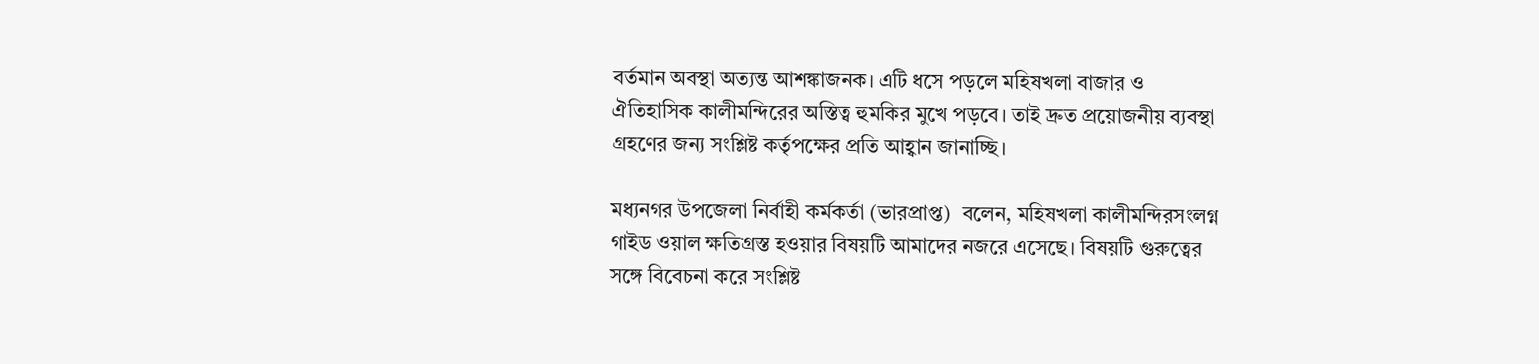বর্তমান অবস্থা অত্যন্ত আশঙ্কাজনক। এটি ধসে পড়লে মহিষখলা বাজার ও ঐতিহাসিক কালীমন্দিরের অস্তিত্ব হুমকির মুখে পড়বে। তাই দ্রুত প্রয়োজনীয় ব্যবস্থা গ্রহণের জন্য সংশ্লিষ্ট কর্তৃপক্ষের প্রতি আহ্বান জানাচ্ছি।

মধ্যনগর উপজেলা নির্বাহী কর্মকর্তা (ভারপ্রাপ্ত)  বলেন, মহিষখলা কালীমন্দিরসংলগ্ন গাইড ওয়াল ক্ষতিগ্রস্ত হওয়ার বিষয়টি আমাদের নজরে এসেছে। বিষয়টি গুরুত্বের সঙ্গে বিবেচনা করে সংশ্লিষ্ট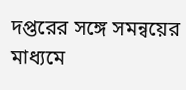দপ্তরের সঙ্গে সমন্বয়ের মাধ্যমে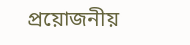প্রয়োজনীয়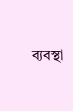ব্যবস্থা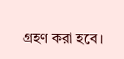গ্রহণ করা হবে।